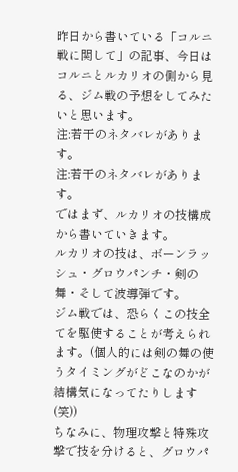昨日から書いている「コルニ戦に関して」の記事、今日はコルニとルカリオの側から見る、ジム戦の予想をしてみたいと思います。
注:若干のネタバレがあります。
注:若干のネタバレがあります。
ではまず、ルカリオの技構成から書いていきます。
ルカリオの技は、ボーンラッシュ・グロウパンチ・剣の舞・そして波導弾です。
ジム戦では、恐らくこの技全てを駆使することが考えられます。(個人的には剣の舞の使うタイミングがどこなのかが結構気になってたりします(笑))
ちなみに、物理攻撃と特殊攻撃で技を分けると、グロウパ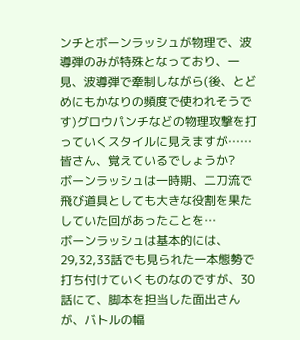ンチとボーンラッシュが物理で、波導弾のみが特殊となっており、一見、波導弾で牽制しながら(後、とどめにもかなりの頻度で使われそうです)グロウパンチなどの物理攻撃を打っていくスタイルに見えますが……
皆さん、覚えているでしょうか?
ボーンラッシュは一時期、二刀流で飛び道具としても大きな役割を果たしていた回があったことを…
ボーンラッシュは基本的には、29,32,33話でも見られた一本態勢で打ち付けていくものなのですが、30話にて、脚本を担当した面出さんが、バトルの幅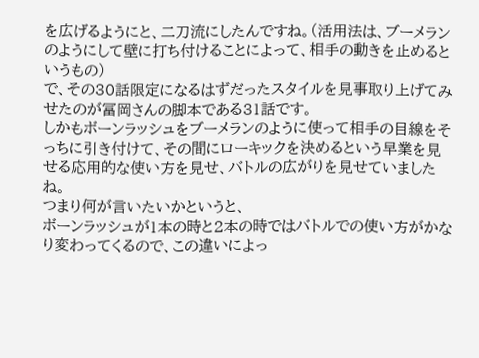を広げるようにと、二刀流にしたんですね。(活用法は、ブーメランのようにして壁に打ち付けることによって、相手の動きを止めるというもの)
で、その30話限定になるはずだったスタイルを見事取り上げてみせたのが冨岡さんの脚本である31話です。
しかもボーンラッシュをブーメランのように使って相手の目線をそっちに引き付けて、その間にローキックを決めるという早業を見せる応用的な使い方を見せ、バトルの広がりを見せていましたね。
つまり何が言いたいかというと、
ボーンラッシュが1本の時と2本の時ではバトルでの使い方がかなり変わってくるので、この違いによっ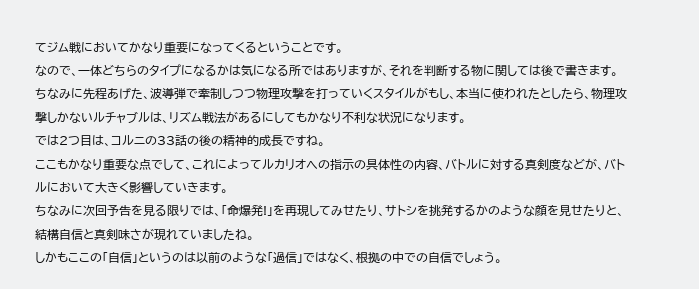てジム戦においてかなり重要になってくるということです。
なので、一体どちらのタイプになるかは気になる所ではありますが、それを判断する物に関しては後で書きます。
ちなみに先程あげた、波導弾で牽制しつつ物理攻撃を打っていくスタイルがもし、本当に使われたとしたら、物理攻撃しかないルチャブルは、リズム戦法があるにしてもかなり不利な状況になります。
では2つ目は、コルニの33話の後の精神的成長ですね。
ここもかなり重要な点でして、これによってルカリオへの指示の具体性の内容、バトルに対する真剣度などが、バトルにおいて大きく影響していきます。
ちなみに次回予告を見る限りでは、「命爆発!」を再現してみせたり、サトシを挑発するかのような顔を見せたりと、結構自信と真剣味さが現れていましたね。
しかもここの「自信」というのは以前のような「過信」ではなく、根拠の中での自信でしょう。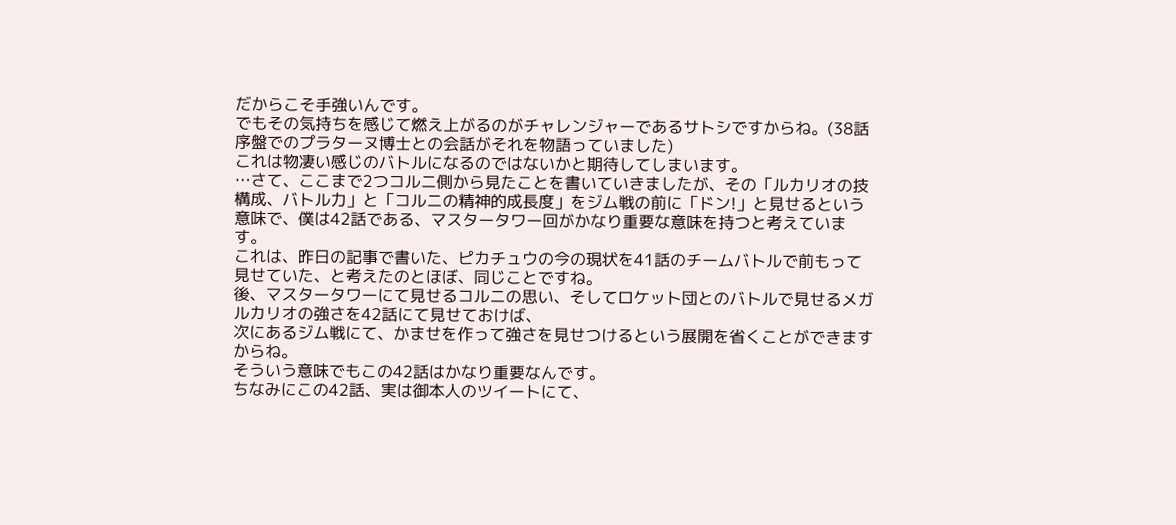だからこそ手強いんです。
でもその気持ちを感じて燃え上がるのがチャレンジャーであるサトシですからね。(38話序盤でのプラターヌ博士との会話がそれを物語っていました)
これは物凄い感じのバトルになるのではないかと期待してしまいます。
…さて、ここまで2つコルニ側から見たことを書いていきましたが、その「ルカリオの技構成、バトル力」と「コルニの精神的成長度」をジム戦の前に「ドン!」と見せるという意味で、僕は42話である、マスタータワー回がかなり重要な意味を持つと考えています。
これは、昨日の記事で書いた、ピカチュウの今の現状を41話のチームバトルで前もって見せていた、と考えたのとほぼ、同じことですね。
後、マスタータワーにて見せるコルニの思い、そしてロケット団とのバトルで見せるメガルカリオの強さを42話にて見せておけば、
次にあるジム戦にて、かませを作って強さを見せつけるという展開を省くことができますからね。
そういう意味でもこの42話はかなり重要なんです。
ちなみにこの42話、実は御本人のツイートにて、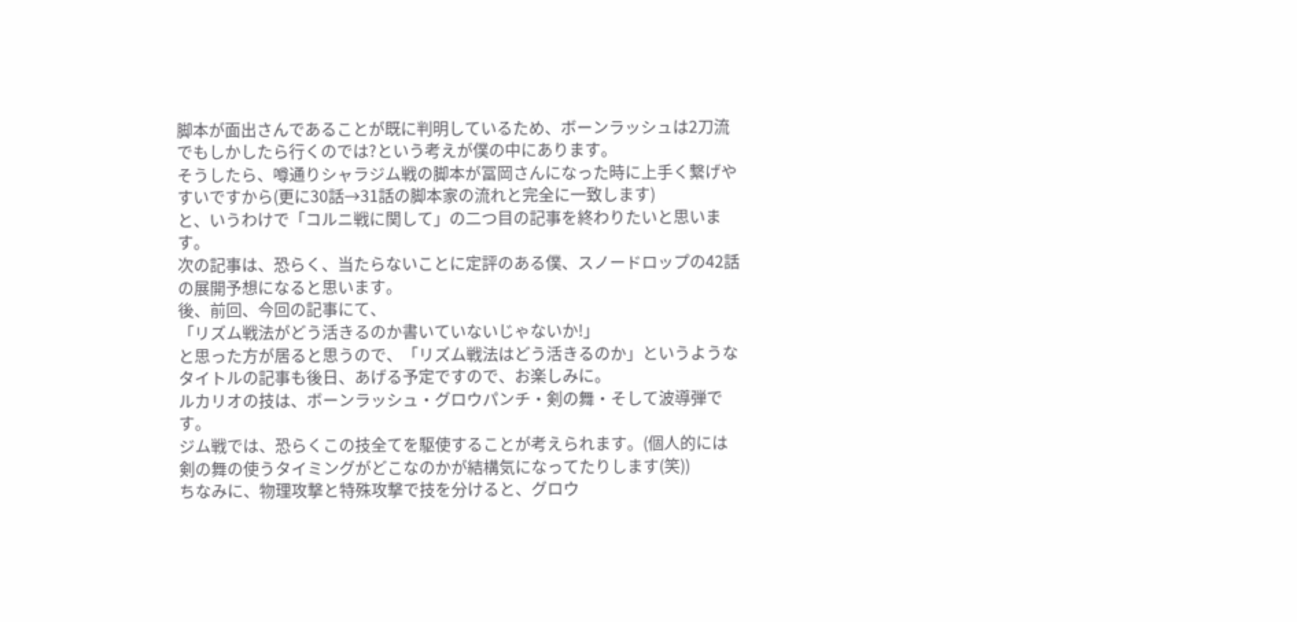脚本が面出さんであることが既に判明しているため、ボーンラッシュは2刀流でもしかしたら行くのでは?という考えが僕の中にあります。
そうしたら、噂通りシャラジム戦の脚本が冨岡さんになった時に上手く繋げやすいですから(更に30話→31話の脚本家の流れと完全に一致します)
と、いうわけで「コルニ戦に関して」の二つ目の記事を終わりたいと思います。
次の記事は、恐らく、当たらないことに定評のある僕、スノードロップの42話の展開予想になると思います。
後、前回、今回の記事にて、
「リズム戦法がどう活きるのか書いていないじゃないか!」
と思った方が居ると思うので、「リズム戦法はどう活きるのか」というようなタイトルの記事も後日、あげる予定ですので、お楽しみに。
ルカリオの技は、ボーンラッシュ・グロウパンチ・剣の舞・そして波導弾です。
ジム戦では、恐らくこの技全てを駆使することが考えられます。(個人的には剣の舞の使うタイミングがどこなのかが結構気になってたりします(笑))
ちなみに、物理攻撃と特殊攻撃で技を分けると、グロウ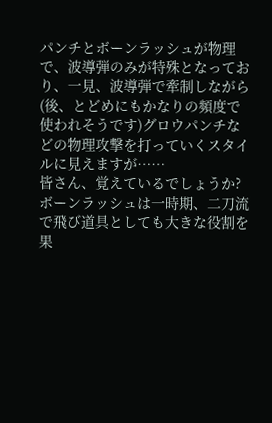パンチとボーンラッシュが物理で、波導弾のみが特殊となっており、一見、波導弾で牽制しながら(後、とどめにもかなりの頻度で使われそうです)グロウパンチなどの物理攻撃を打っていくスタイルに見えますが……
皆さん、覚えているでしょうか?
ボーンラッシュは一時期、二刀流で飛び道具としても大きな役割を果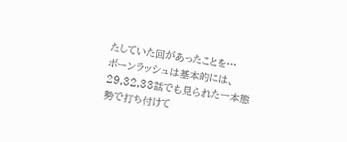たしていた回があったことを…
ボーンラッシュは基本的には、29,32,33話でも見られた一本態勢で打ち付けて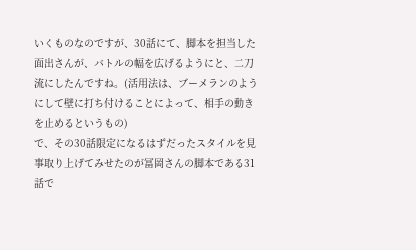いくものなのですが、30話にて、脚本を担当した面出さんが、バトルの幅を広げるようにと、二刀流にしたんですね。(活用法は、ブーメランのようにして壁に打ち付けることによって、相手の動きを止めるというもの)
で、その30話限定になるはずだったスタイルを見事取り上げてみせたのが冨岡さんの脚本である31話で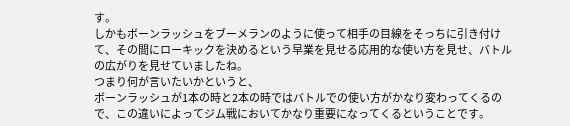す。
しかもボーンラッシュをブーメランのように使って相手の目線をそっちに引き付けて、その間にローキックを決めるという早業を見せる応用的な使い方を見せ、バトルの広がりを見せていましたね。
つまり何が言いたいかというと、
ボーンラッシュが1本の時と2本の時ではバトルでの使い方がかなり変わってくるので、この違いによってジム戦においてかなり重要になってくるということです。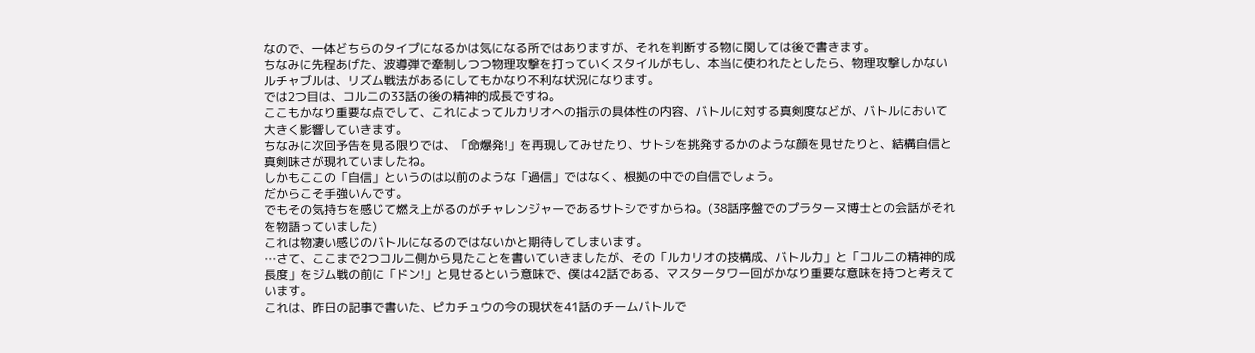なので、一体どちらのタイプになるかは気になる所ではありますが、それを判断する物に関しては後で書きます。
ちなみに先程あげた、波導弾で牽制しつつ物理攻撃を打っていくスタイルがもし、本当に使われたとしたら、物理攻撃しかないルチャブルは、リズム戦法があるにしてもかなり不利な状況になります。
では2つ目は、コルニの33話の後の精神的成長ですね。
ここもかなり重要な点でして、これによってルカリオへの指示の具体性の内容、バトルに対する真剣度などが、バトルにおいて大きく影響していきます。
ちなみに次回予告を見る限りでは、「命爆発!」を再現してみせたり、サトシを挑発するかのような顔を見せたりと、結構自信と真剣味さが現れていましたね。
しかもここの「自信」というのは以前のような「過信」ではなく、根拠の中での自信でしょう。
だからこそ手強いんです。
でもその気持ちを感じて燃え上がるのがチャレンジャーであるサトシですからね。(38話序盤でのプラターヌ博士との会話がそれを物語っていました)
これは物凄い感じのバトルになるのではないかと期待してしまいます。
…さて、ここまで2つコルニ側から見たことを書いていきましたが、その「ルカリオの技構成、バトル力」と「コルニの精神的成長度」をジム戦の前に「ドン!」と見せるという意味で、僕は42話である、マスタータワー回がかなり重要な意味を持つと考えています。
これは、昨日の記事で書いた、ピカチュウの今の現状を41話のチームバトルで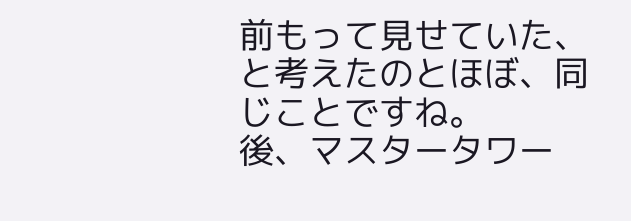前もって見せていた、と考えたのとほぼ、同じことですね。
後、マスタータワー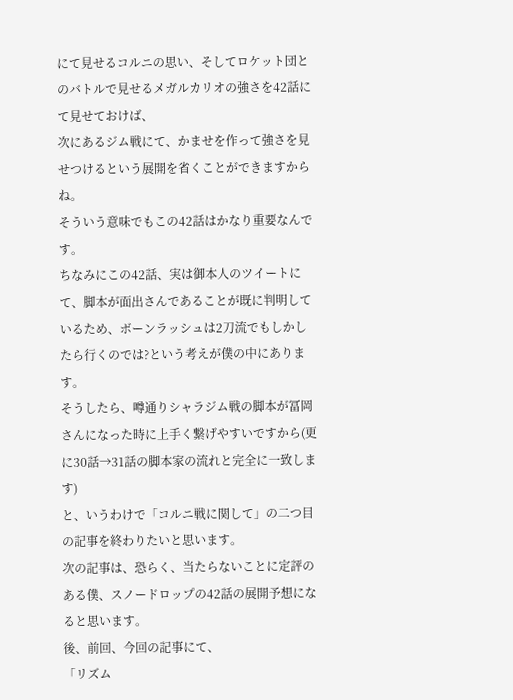にて見せるコルニの思い、そしてロケット団とのバトルで見せるメガルカリオの強さを42話にて見せておけば、
次にあるジム戦にて、かませを作って強さを見せつけるという展開を省くことができますからね。
そういう意味でもこの42話はかなり重要なんです。
ちなみにこの42話、実は御本人のツイートにて、脚本が面出さんであることが既に判明しているため、ボーンラッシュは2刀流でもしかしたら行くのでは?という考えが僕の中にあります。
そうしたら、噂通りシャラジム戦の脚本が冨岡さんになった時に上手く繋げやすいですから(更に30話→31話の脚本家の流れと完全に一致します)
と、いうわけで「コルニ戦に関して」の二つ目の記事を終わりたいと思います。
次の記事は、恐らく、当たらないことに定評のある僕、スノードロップの42話の展開予想になると思います。
後、前回、今回の記事にて、
「リズム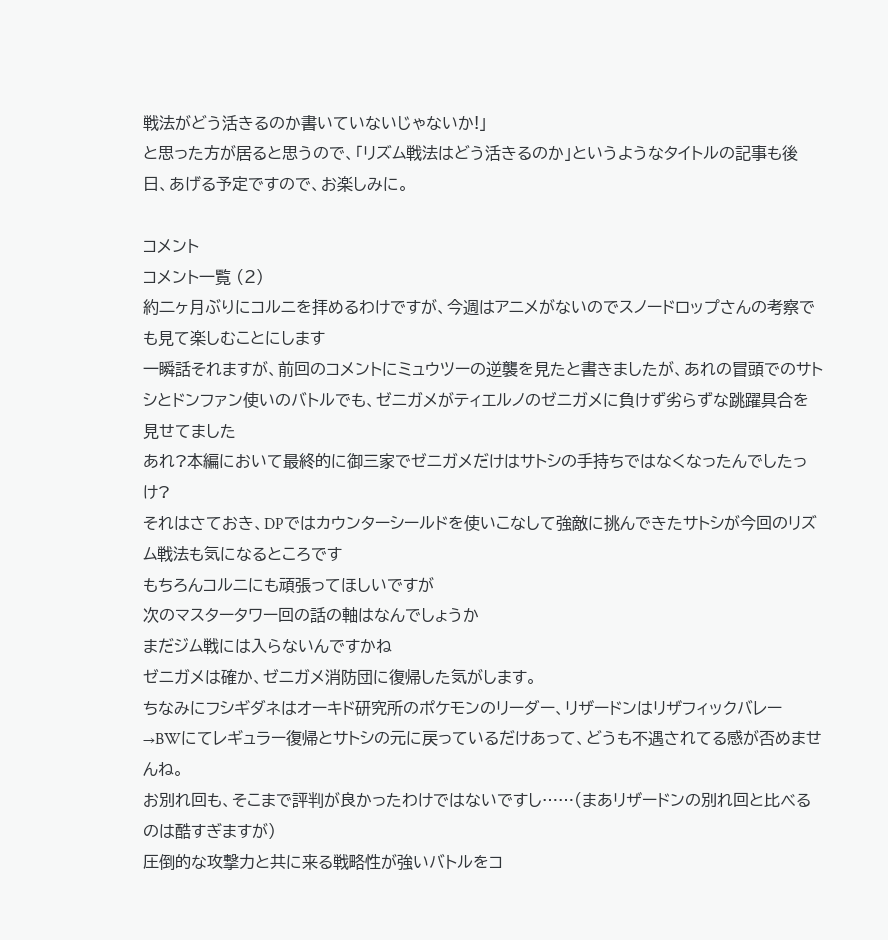戦法がどう活きるのか書いていないじゃないか!」
と思った方が居ると思うので、「リズム戦法はどう活きるのか」というようなタイトルの記事も後日、あげる予定ですので、お楽しみに。

コメント
コメント一覧 (2)
約二ヶ月ぶりにコルニを拝めるわけですが、今週はアニメがないのでスノードロップさんの考察でも見て楽しむことにします
一瞬話それますが、前回のコメントにミュウツーの逆襲を見たと書きましたが、あれの冒頭でのサトシとドンファン使いのバトルでも、ゼニガメがティエルノのゼニガメに負けず劣らずな跳躍具合を見せてました
あれ?本編において最終的に御三家でゼニガメだけはサトシの手持ちではなくなったんでしたっけ?
それはさておき、DPではカウンターシールドを使いこなして強敵に挑んできたサトシが今回のリズム戦法も気になるところです
もちろんコルニにも頑張ってほしいですが
次のマスタータワー回の話の軸はなんでしょうか
まだジム戦には入らないんですかね
ゼニガメは確か、ゼニガメ消防団に復帰した気がします。
ちなみにフシギダネはオーキド研究所のポケモンのリーダー、リザードンはリザフィックバレー→BWにてレギュラー復帰とサトシの元に戻っているだけあって、どうも不遇されてる感が否めませんね。
お別れ回も、そこまで評判が良かったわけではないですし……(まあリザードンの別れ回と比べるのは酷すぎますが)
圧倒的な攻撃力と共に来る戦略性が強いバトルをコ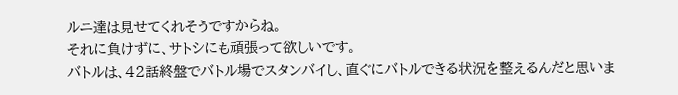ルニ達は見せてくれそうですからね。
それに負けずに、サトシにも頑張って欲しいです。
バトルは、42話終盤でバトル場でスタンバイし、直ぐにバトルできる状況を整えるんだと思いま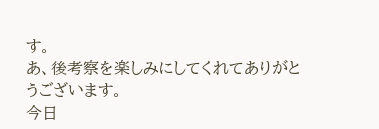す。
あ、後考察を楽しみにしてくれてありがとうございます。
今日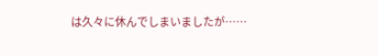は久々に休んでしまいましたが……